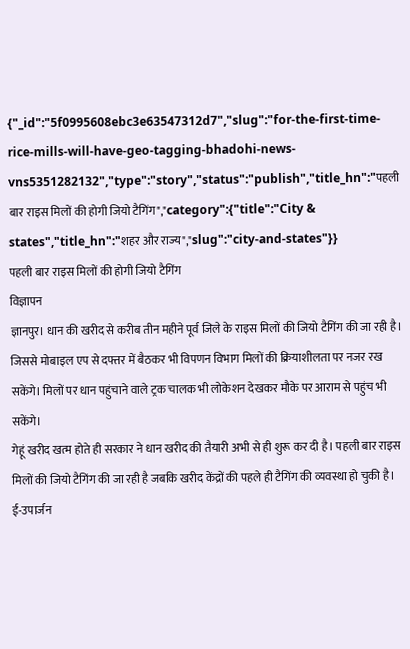{"_id":"5f0995608ebc3e63547312d7","slug":"for-the-first-time-rice-mills-will-have-geo-tagging-bhadohi-news-vns5351282132","type":"story","status":"publish","title_hn":"पहली बार राइस मिलों की होगी जियो टैगिंग","category":{"title":"City & states","title_hn":"शहर और राज्य","slug":"city-and-states"}}
पहली बार राइस मिलों की होगी जियो टैगिंग
विज्ञापन
ज्ञानपुर। धान की खरीद से करीब तीन महीने पूर्व जिले के राइस मिलों की जियो टैगिंग की जा रही है। जिससे मोबाइल एप से दफ्तर में बैठकर भी विपणन विभाग मिलों की क्रियाशीलता पर नजर रख सकेंगे। मिलों पर धान पहुंचाने वाले ट्रक चालक भी लोकेशन देखकर मौके पर आराम से पहुंच भी सकेंगे।
गेहूं खरीद खत्म होते ही सरकार ने धान खरीद की तैयारी अभी से ही शुरू कर दी है। पहली बार राइस मिलों की जियो टैगिंग की जा रही है जबकि खरीद केंद्रों की पहले ही टैगिंग की व्यवस्था हो चुकी है। ई-उपार्जन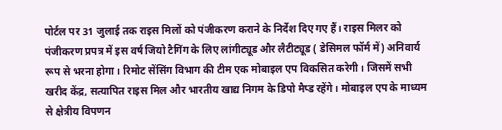पोर्टल पर 31 जुलाई तक राइस मिलों को पंजीकरण कराने के निर्देश दिए गए हैं। राइस मिलर को पंजीकरण प्रपत्र में इस वर्ष जियो टैगिंग के लिए लांगीट्यूड और लैटीट्यूड ( डेसिमल फॉर्म में) अनिवार्य रूप से भरना होगा। रिमोट सेंसिंग विभाग की टीम एक मोबाइल एप विकसित करेगी। जिसमें सभी खरीद केंद्र, सत्यापित राइस मिल और भारतीय खाद्य निगम के डिपो मैप्ड रहेंगे। मोबाइल एप के माध्यम से क्षेत्रीय विपणन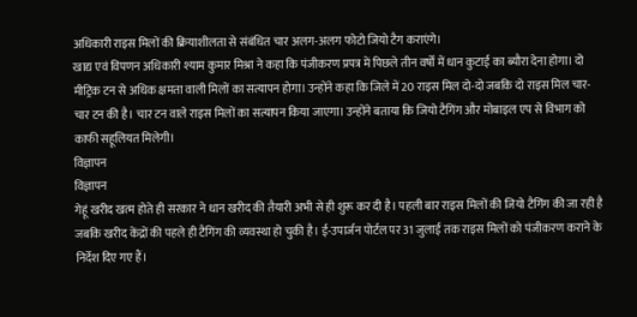अधिकारी राइस मिलों की क्रियाशीलता से संबंधित चार अलग-अलग फोटो जियो टैग कराएंगे।
खाद्य एवं विपणन अधिकारी श्याम कुमार मिश्रा ने कहा कि पंजीकरण प्रपत्र में पिछले तीन वर्षों में धान कुटाई का ब्यौरा देना होगा। दो मीट्रिक टन से अधिक क्षमता वाली मिलों का सत्यापन होगा। उन्होंने कहा कि जिले में 20 राइस मिल दो-दो जबकि दो राइस मिल चार-चार टन की है। चार टन वाले राइस मिलों का सत्यापन किया जाएगा। उन्होंने बताया कि जियो टैगिंग और मोबाइल एप से विभाग को काफी सहूलियत मिलेगी।
विज्ञापन
विज्ञापन
गेहूं खरीद खत्म होते ही सरकार ने धान खरीद की तैयारी अभी से ही शुरू कर दी है। पहली बार राइस मिलों की जियो टैगिंग की जा रही है जबकि खरीद केंद्रों की पहले ही टैगिंग की व्यवस्था हो चुकी है। ई-उपार्जन पोर्टल पर 31 जुलाई तक राइस मिलों को पंजीकरण कराने के निर्देश दिए गए हैं।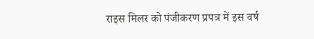राइस मिलर को पंजीकरण प्रपत्र में इस वर्ष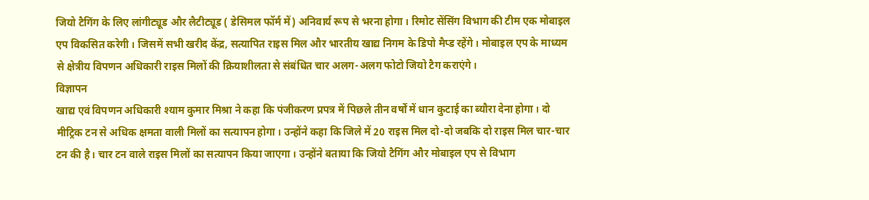जियो टैगिंग के लिए लांगीट्यूड और लैटीट्यूड ( डेसिमल फॉर्म में) अनिवार्य रूप से भरना होगा। रिमोट सेंसिंग विभाग की टीम एक मोबाइल एप विकसित करेगी। जिसमें सभी खरीद केंद्र, सत्यापित राइस मिल और भारतीय खाद्य निगम के डिपो मैप्ड रहेंगे। मोबाइल एप के माध्यम से क्षेत्रीय विपणन अधिकारी राइस मिलों की क्रियाशीलता से संबंधित चार अलग-अलग फोटो जियो टैग कराएंगे।
विज्ञापन
खाद्य एवं विपणन अधिकारी श्याम कुमार मिश्रा ने कहा कि पंजीकरण प्रपत्र में पिछले तीन वर्षों में धान कुटाई का ब्यौरा देना होगा। दो मीट्रिक टन से अधिक क्षमता वाली मिलों का सत्यापन होगा। उन्होंने कहा कि जिले में 20 राइस मिल दो-दो जबकि दो राइस मिल चार-चार टन की है। चार टन वाले राइस मिलों का सत्यापन किया जाएगा। उन्होंने बताया कि जियो टैगिंग और मोबाइल एप से विभाग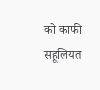को काफी सहूलियत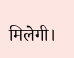मिलेगी।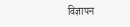विज्ञापन